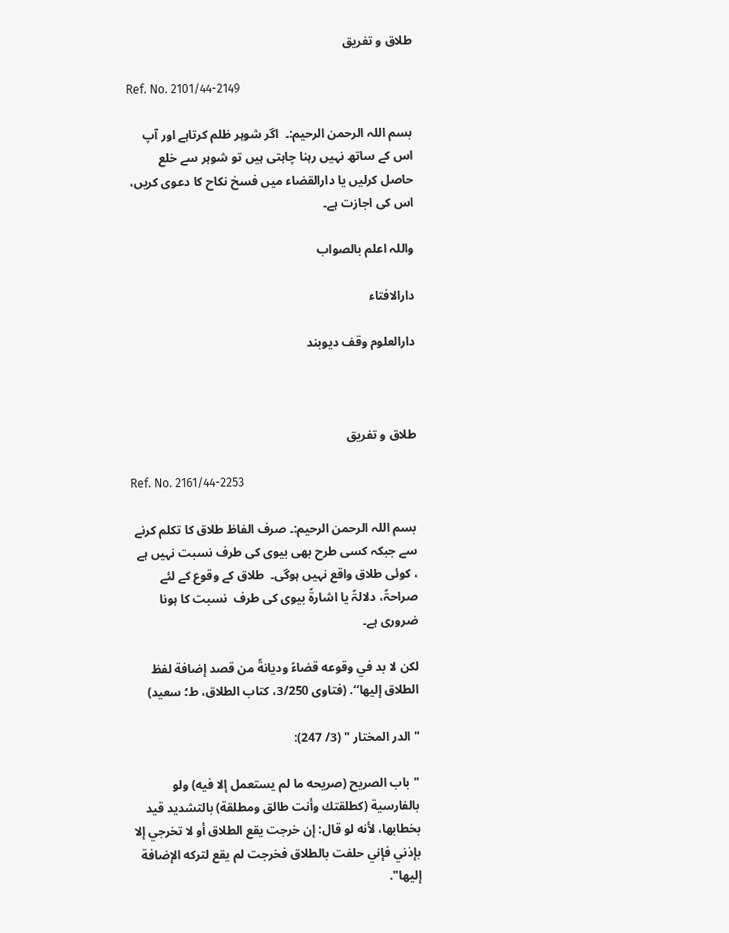طلاق و تفریق

Ref. No. 2101/44-2149

بسم اللہ الرحمن الرحیم:۔  اگر شوہر ظلم کرتاہے اور آپ اس کے ساتھ نہیں رہنا چاہتی ہیں تو شوہر سے خلع  حاصل کرلیں یا دارالقضاء میں فسخ نکاح کا دعوی کریں، اس کی اجازت ہے۔

واللہ اعلم بالصواب

دارالافتاء

دارالعلوم وقف دیوبند



طلاق و تفریق

Ref. No. 2161/44-2253

بسم اللہ الرحمن الرحیم:۔ صرف الفاظ طلاق کا تکلم کرنے سے جبکہ کسی طرح بھی بیوی کی طرف نسبت نہیں ہے ، کوئی طلاق واقع نہیں ہوگی۔  طلاق کے وقوع کے لئے صراحۃً، دلالۃً یا اشارۃً بیوی کی طرف  نسبت کا ہونا ضروری ہے۔

لكن لا بد في وقوعه قضاءً وديانةً من قصد إضافة لفظ الطلاق إليها‘‘. (فتاوی 3/250، کتاب الطلاق، ط؛ سعید)

"الدر المختار " (3/ 247):

"باب الصريح (صريحه ما لم يستعمل إلا فيه) ولو بالفارسية (كطلقتك وأنت طالق ومطلقة) بالتشديد قيد بخطابها، لأنه لو قال: إن خرجت يقع الطلاق أو لا تخرجي إلا بإذني فإني حلفت بالطلاق فخرجت لم يقع لتركه الإضافة إليها".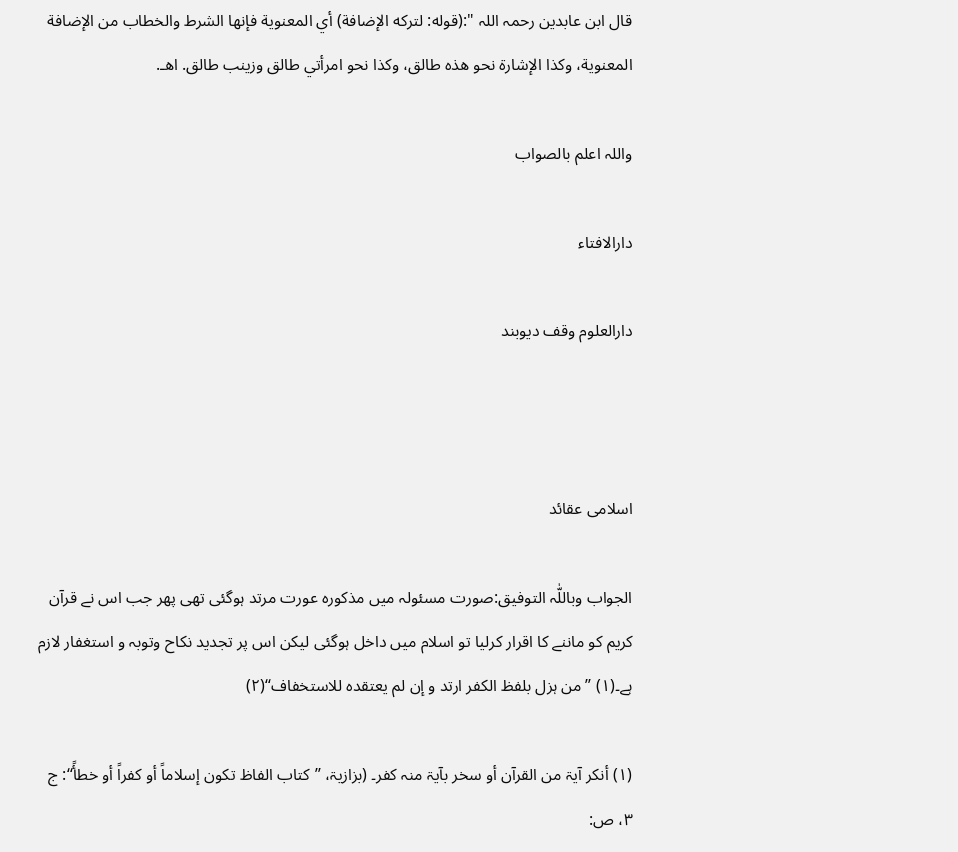قال ابن عابدین رحمہ اللہ ":(قوله: لتركه الإضافة) أي المعنوية فإنها الشرط والخطاب من الإضافة المعنوية، وكذا الإشارة نحو هذه طالق، وكذا نحو امرأتي طالق وزينب طالق. اهـ.

واللہ اعلم بالصواب

دارالافتاء

دارالعلوم وقف دیوبند



اسلامی عقائد

الجواب وباللّٰہ التوفیق:صورت مسئولہ میں مذکورہ عورت مرتد ہوگئی تھی پھر جب اس نے قرآن کریم کو ماننے کا اقرار کرلیا تو اسلام میں داخل ہوگئی لیکن اس پر تجدید نکاح وتوبہ و استغفار لازم ہے۔(۱) ’’من ہزل بلفظ الکفر ارتد و إن لم یعتقدہ للاستخفاف‘‘(۲)

(۱) أنکر آیۃ من القرآن أو سخر بآیۃ منہ کفر۔ (بزازیۃ، ’’کتاب الفاظ تکون إسلاماً أو کفراً أو خطأً‘‘: ج ۳، ص: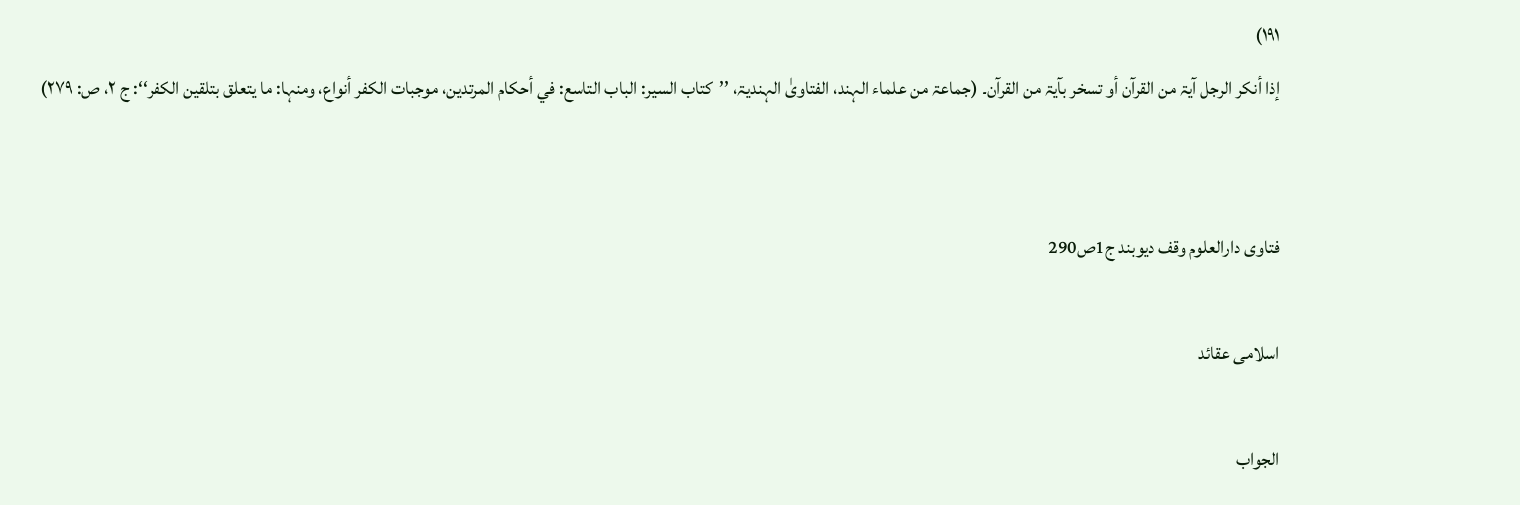۱۹۱)
إذا أنکر الرجل آیۃ من القرآن أو تسخر بآیۃ من القرآن۔ (جماعۃ من علماء الہند، الفتاویٰ الہندیۃ، ’’کتاب السیر: الباب التاسع: في أحکام المرتدین، موجبات الکفر أنواع، ومنہا: ما یتعلق بتلقین الکفر‘‘: ج ۲، ص: ۲۷۹)


فتاوی دارالعلوم وقف دیوبند ج1ص290

اسلامی عقائد

الجواب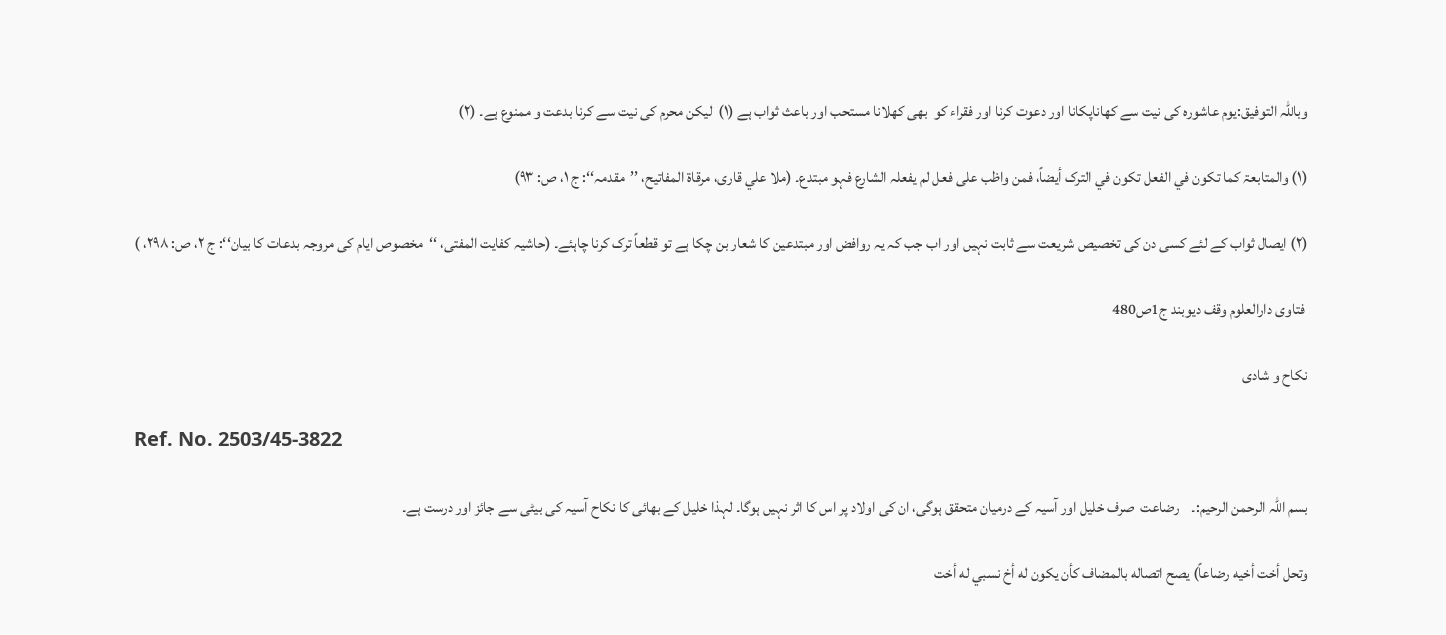وباللّٰہ التوفیق:یوم عاشورہ کی نیت سے کھاناپکانا اور دعوت کرنا اور فقراء کو  بھی کھلانا مستحب اور باعث ثواب ہے (۱)  لیکن محرم کی نیت سے کرنا بدعت و ممنوع ہے۔ (۲)

(۱) والمتابعۃ کما تکون في الفعل تکون في الترک أیضاً، فمن واظب علی فعل لم یفعلہ الشارع فہو مبتدع۔ (ملا علي قاری، مرقاۃ المفاتیح، ’’مقدمہ‘‘: ج ۱، ص: ۹۳)

(۲) ایصال ثواب کے لئے کسی دن کی تخصیص شریعت سے ثابت نہیں اور اب جب کہ یہ روافض اور مبتدعین کا شعار بن چکا ہے تو قطعاً ترک کرنا چاہئے۔ (حاشیہ کفایت المفتی، ‘‘مخصوص ایام کی مروجہ بدعات کا بیان‘‘: ج ۲، ص: ۲۹۸، )

 فتاوی دارالعلوم وقف دیوبند ج1ص480

نکاح و شادی

Ref. No. 2503/45-3822

بسم اللہ الرحمن الرحیم:۔    رضاعت  صرف خلیل اور آسیہ کے درمیان متحقق ہوگی، ان کی اولاد پر اس کا اثر نہیں ہوگا۔ لہذا خلیل کے بھائی کا نکاح آسیہ کی بیٹی سے جائز اور درست ہے۔

وتحل أخت أخيه رضاعاً) يصح اتصاله بالمضاف كأن يكون له أخ نسبي له أخت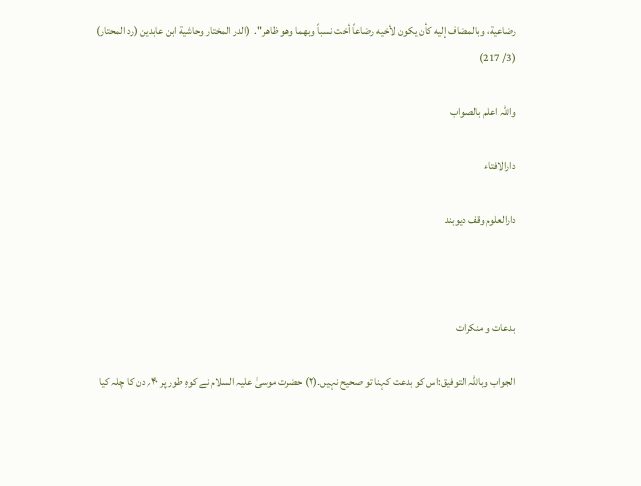رضاعية، وبالمضاف إليه كأن يكون لأخيه رضاعاً أخت نسباً وبهما وهو ظاهر".  (الدر المختار وحاشية ابن عابدين (رد المحتار) (3/ 217)

واللہ اعلم بالصواب

دارالافتاء

دارالعلوم وقف دیوبند



بدعات و منکرات

الجواب وباللّٰہ التوفیق:اس کو بدعت کہنا تو صحیح نہیں۔(۲) حضرت موسیٰ علیہ السلام نے کوہِ طور پر ۴۰؍ دن کا چلہ کیا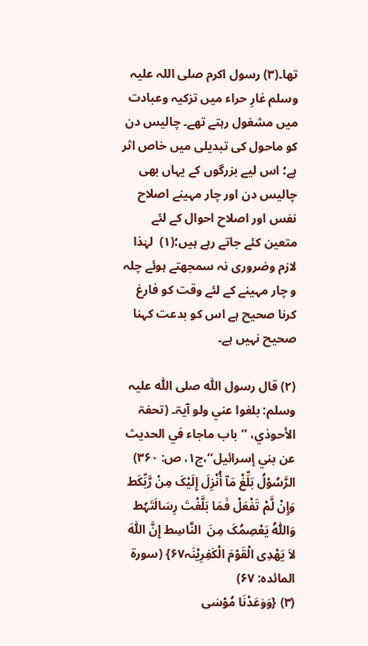تھا۔(۳) رسول اکرم صلی اللہ علیہ وسلم غارِ حراء میں تزکیہ وعبادت میں مشغول رہتے تھے۔ چالیس دن کو ماحول کی تبدیلی میں خاص اثر ہے؛ اس لیے بزرگوں کے یہاں بھی چالیس دن اور چار مہینے اصلاح نفس اور اصلاح احوال کے لئے متعین کئے جاتے رہے ہیں؛(۱)  لہٰذا لازم وضروری نہ سمجھتے ہوئے چلہ و چار مہینے کے لئے وقت کو فارغ کرنا صحیح ہے اس کو بدعت کہنا صحیح نہیں ہے۔

(۲) قال رسول اللّٰہ صلی اللّٰہ علیہ وسلم: بلغوا عني ولو آیۃ۔ (تحفۃ الأحوذي، ’’باب ماجاء في الحدیث عن بني إسرائیل‘‘،ج۱، ص: ۳۶۰)
الرَّسُوْلُ بَلِّغْ مَآ أُنْزِلَ إِلَیْکَ مِنْ رَّبِّکَط وَإِنْ لَّمْ تَفْعَلْ فَمَا بَلَّغْتَ رِسَالَتَہٗط وَاللّٰہُ یَعْصِمُکَ مِنَ  النَّاسِط إِنَّ اللّٰہَ لاَ یَھْدِی الْقَوْمَ الْکٰفِرِیْنَہ۶۷} (سورۃ المائدہ: ۶۷)
(۳) {وَوٰعَدْنَا مُوْسٰی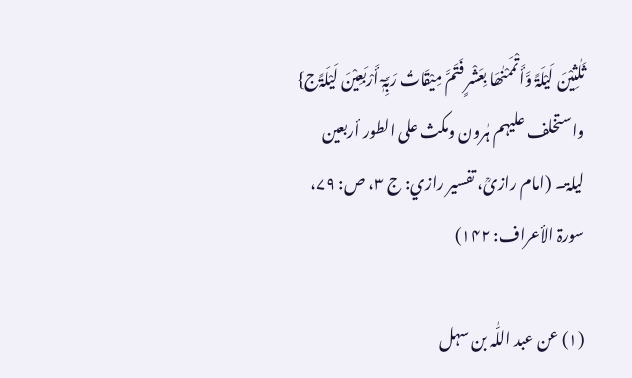ثَلٰثِیْنَ لَیْلَۃً وَّأَتْمَمْنٰھَا بِعَشْرٍ فَتَمَّ مِیْقَاتُ رَبِّہٖٓ أَرْبَعِیْنَ لَیْلَۃًج} واستخلف علیہم ہٰرون ومکث علی الطور أربعین لیلۃ۔ (امام رازیؒ، تفسیر رازي: ج ۳، ص: ۷۹، سورۃ الأعراف: ۱۴۲)

(۱) عن عبد اللّٰہ بن سہل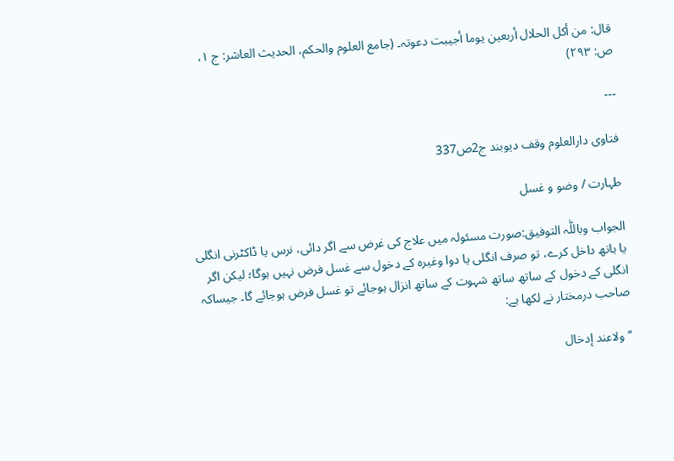قال: من أکل الحلال أربعین یوما أجیبت دعوتہ۔ (جامع العلوم والحکم، الحدیث العاشر: ج ۱، ص: ۲۹۳)

---

فتاوی دارالعلوم وقف دیوبند ج2ص337

طہارت / وضو و غسل

الجواب وباللّٰہ التوفیق:صورت مسئولہ میں علاج کی غرض سے اگر دائی، نرس یا ڈاکٹرنی انگلی یا ہاتھ داخل کرے، تو صرف انگلی یا دوا وغیرہ کے دخول سے غسل فرض نہیں ہوگا؛ لیکن اگر انگلی کے دخول کے ساتھ ساتھ شہوت کے ساتھ انزال ہوجائے تو غسل فرض ہوجائے گا۔ جیساکہ صاحب درمختار نے لکھا ہے:

’’ولاعند إدخال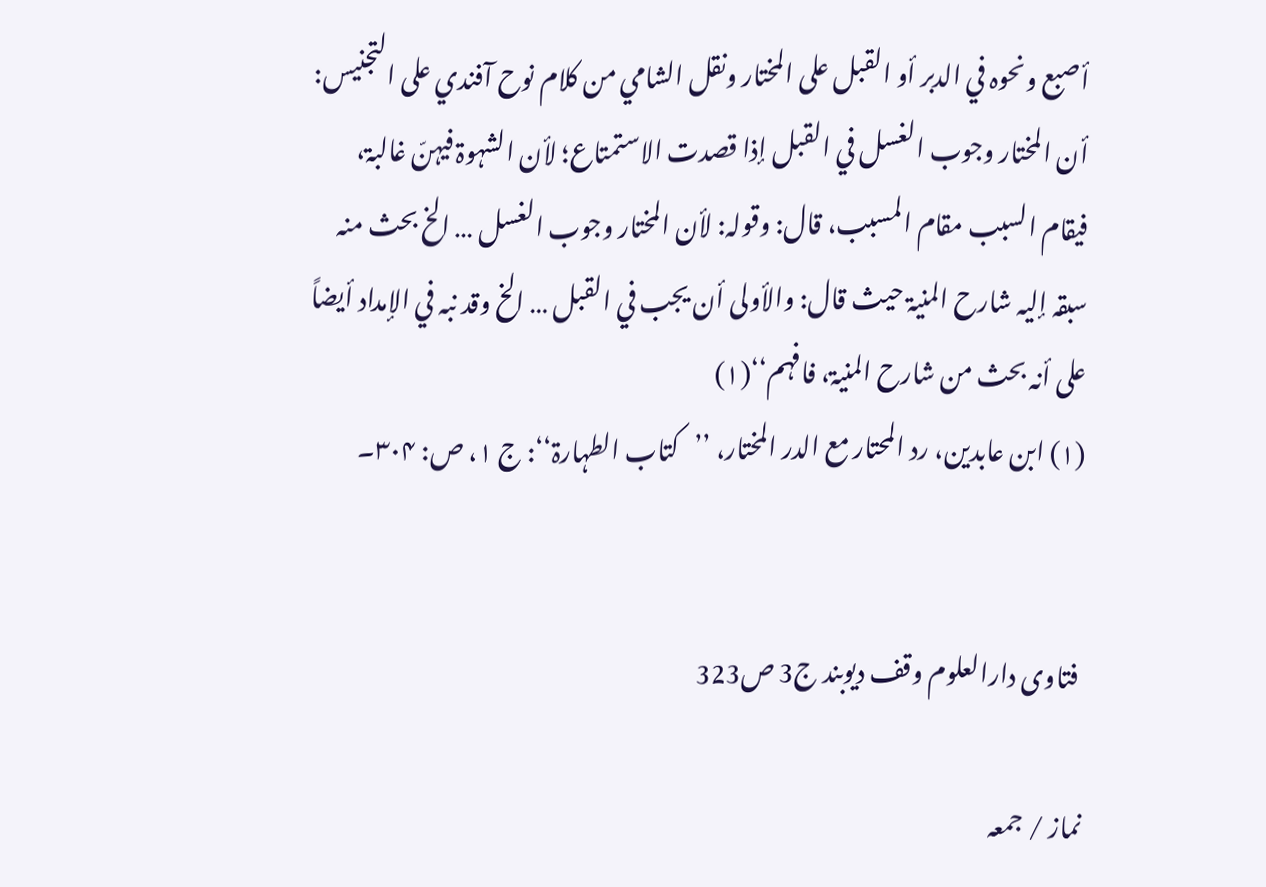أصبع ونحوہ في الدبر أو القبل علی المختار ونقل الشامي من کلام نوح آفندي علی التجنیس: أن المختار وجوب الغسل في القبل إذا قصدت الاستمتاع؛ لأن الشہوۃ فیہنّ غالبۃ، فیقام السبب مقام المسبب، قال: وقولہ: لأن المختار وجوب الغسل … الخ بحث منہ سبقہ إلیہ شارح المنیۃ حیث قال: والأولی أن یجب في القبل … الخ وقد نبہ في الإمداد أیضاً علی أنہ بحث من شارح المنیۃ، فافہم‘‘(۱)
(۱) ابن عابدین، رد المحتار مع الدر المختار، ’’کتاب الطہارۃ‘‘: ج ۱، ص: ۳۰۴۔


 فتاوی دارالعلوم وقف دیوبند ج3 ص323

نماز / جمعہ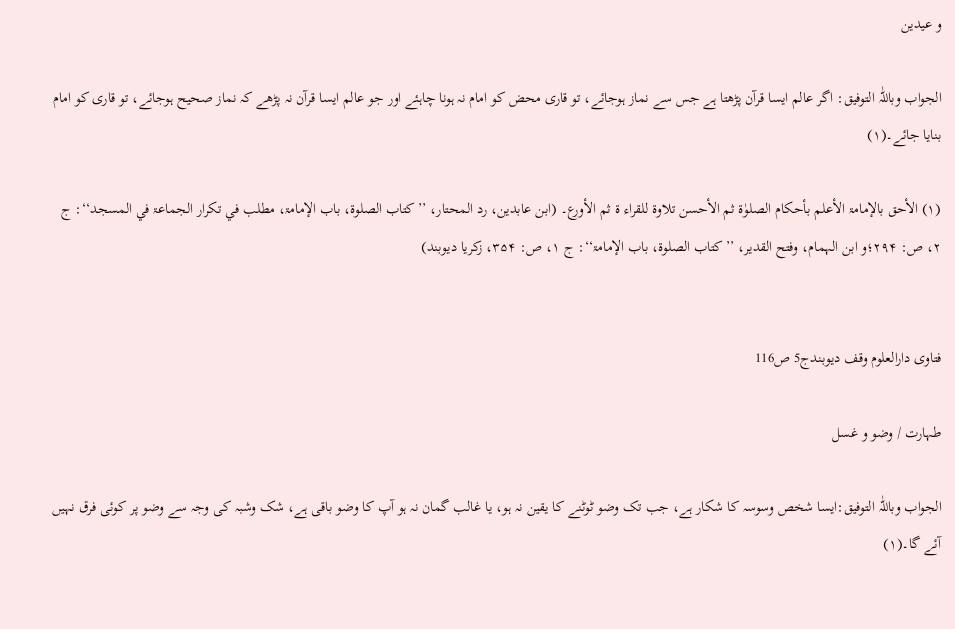و عیدین

الجواب وباللّٰہ التوفیق: اگر عالم ایسا قرآن پڑھتا ہے جس سے نماز ہوجائے، تو قاری محض کو امام نہ ہونا چاہئے اور جو عالم ایسا قرآن نہ پڑھے کہ نماز صحیح ہوجائے، تو قاری کو امام بنایا جائے۔(۱)

(۱) الأحق بالإمامۃ الأعلم بأحکام الصلوٰۃ ثم الأحسن تلاوۃ للقراء ۃ ثم الأورع۔ (ابن عابدین، رد المحتار، ’’کتاب الصلوۃ، باب الإمامۃ، مطلب في تکرار الجماعۃ في المسجد‘‘: ج ۲، ص: ۲۹۴؛و ابن الہمام، وفتح القدیر، ’’کتاب الصلوۃ، باب الإمامۃ‘‘: ج ۱، ص: ۳۵۴، زکریا دیوبند)


فتاوی دارالعلوم وقف دیوبندج5 ص116

طہارت / وضو و غسل

الجواب وباللّٰہ التوفیق:ایسا شخص وسوسہ کا شکار ہے، جب تک وضو ٹوٹنے کا یقین نہ ہو، یا غالب گمان نہ ہو آپ کا وضو باقی ہے، شک وشبہ کی وجہ سے وضو پر کوئی فرق نہیں آئے گا۔(۱)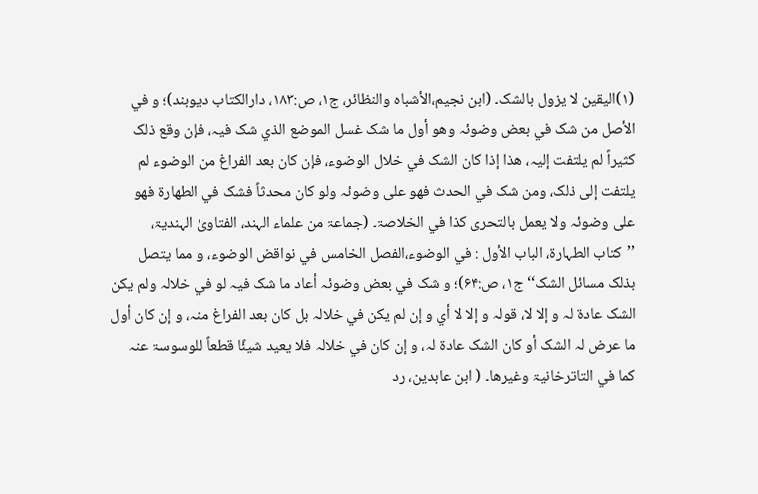(۱)الیقین لا یزول بالشک۔ (ابن نجیم،الأشباہ والنظائر، ج۱، ص:۱۸۳، دارالکتاب دیوبند)؛ و في الأصل من شک في بعض وضوئہ وھو أول ما شک غسل الموضع الذي شک فیہ، فإن وقع ذلک کثیراً لم یلتفت إلیہ، ھذا إذا کان الشک في خلال الوضوء، فإن کان بعد الفراغ من الوضوء لم یلتفت إلی ذلک، ومن شک في الحدث فھو علی وضوئہ ولو کان محدثاً فشک في الطھارۃ فھو علی وضوئہ ولا یعمل بالتحری کذا في الخلاصۃ۔ (جماعۃ من علماء الہند، الفتاویٰ الہندیۃ، ’’کتاب الطہارۃ، الباب الأول : في الوضوء،الفصل الخامس في نواقض الوضوء، و مما یتصل بذلک مسائل الشک‘‘ ج۱، ص:۶۴)؛ و شک في بعض وضوئہ أعاد ما شک فیہ لو في خلالہ ولم یکن الشک عادۃ لہ و إلا لا، قولہ و إلا لا أي و إن لم یکن في خلالہ بل کان بعد الفراغ منہ، و إن کان أول ما عرض لہ الشک أو کان الشک عادۃ لہ، و إن کان في خلالہ فلا یعید شیئًا قطعاً للوسوسۃ عنہ کما في التاترخانیۃ وغیرھا۔ ( ابن عابدین، رد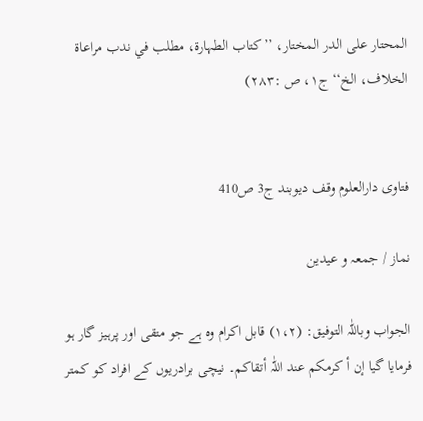المحتار علی الدر المختار، ’’کتاب الطہارۃ، مطلب في ندب مراعاۃ الخلاف، الخ‘‘ ج۱، ص :۲۸۳)


فتاوی دارالعلوم وقف دیوبند ج3 ص410

نماز / جمعہ و عیدین

الجواب وباللّٰہ التوفیق: (۱،۲) قابل اکرام وہ ہے جو متقی اور پرہیز گار ہو فرمایا گیا إن أ کرمکم عند اللّٰہ أتقاکم۔ نیچی برادریوں کے افراد کو کمتر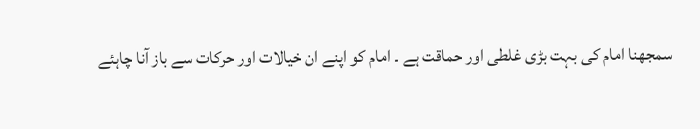سمجھنا امام کی بہت بڑی غلطی اور حماقت ہے ۔ امام کو اپنے ان خیالات اور حرکات سے باز آنا چاہئے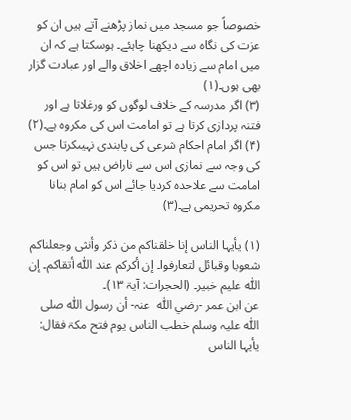خصوصاً جو مسجد میں نماز پڑھنے آتے ہیں ان کو عزت کی نگاہ سے دیکھنا چاہئے۔ ہوسکتا ہے کہ ان میں امام سے زیادہ اچھے اخلاق والے اور عبادت گزار بھی ہوں۔(۱)
(۳) اگر مدرسہ کے خلاف لوگوں کو ورغلاتا ہے اور فتنہ پردازی کرتا ہے تو امامت اس کی مکروہ ہے۔(۲)
(۴) اگر امام احکام شرعی کی پابندی نہیںکرتا جس کی وجہ سے نمازی اس سے ناراض ہیں تو اس کو امامت سے علاحدہ کردیا جائے اس کو امام بنانا مکروہ تحریمی ہے۔(۳)

(۱) یأیہا الناس إنا خلقناکم من ذکر وأنثی وجعلناکم شعوبا وقبائل لتعارفوا۔ إن أکرکم عند اللّٰہ أتقاکم۔ إن اللّٰہ علیم خبیر۔ (الحجرات: آیۃ ۱۳)۔
عن ابن عمر -رضي اللّٰہ  عنہ- أن رسول اللّٰہ صلی اللّٰہ علیہ وسلم خطب الناس یوم فتح مکۃ فقال: یأیہا الناس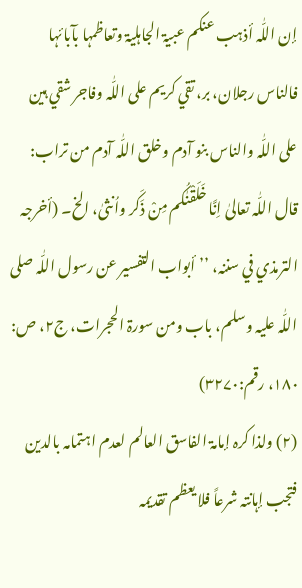إن اللّٰہ أذہب عنکم عبیۃ الجاہلیۃ وتعاظمہا بآبائہا فالناس رجلان، بر، تقي کریم علی اللّٰہ وفاجر شقي ہین علی اللّٰہ والناس بنو آدم وخلق اللّٰہ آدم من تراب: قال اللّٰہ تعالیٰ اِنَّا خَلَقْنٰکُم مِنْ ذَکَر واُنثیٰ، الخ۔ (أخرجہ الترمذي في سننہ، ’’أبواب التفسیر عن رسول اللّٰہ صلی اللّٰہ علیہ وسلم، باب ومن سورۃ الحجرات، ج۲، ص: ۱۸۰، رقم:۳۲۷۰)
(۲) ولذا کرہ إمامۃ الفاسق العالم لعدم اہتمامہ بالدین فتجب إہانتہ شرعاً فلا یعظم تقدیمہ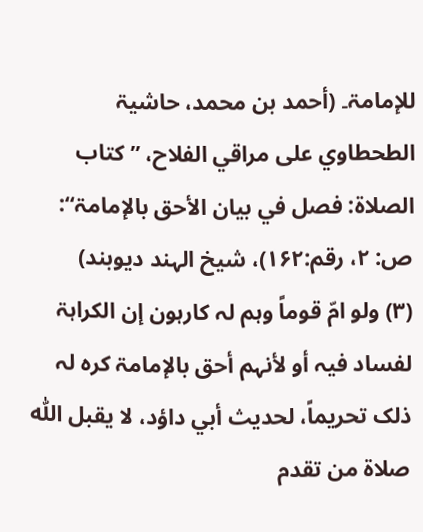للإمامۃ۔ (أحمد بن محمد، حاشیۃ الطحطاوي علی مراقي الفلاح، ’’کتاب الصلاۃ: فصل في بیان الأحق بالإمامۃ‘‘: ص: ۲، رقم:۱۶۲)، شیخ الہند دیوبند)
(۳) ولو امّ قوماً وہم لہ کارہون إن الکراہۃ لفساد فیہ أو لأنہم أحق بالإمامۃ کرہ لہ ذلک تحریماً، لحدیث أبي داؤد، لا یقبل اللّٰہ صلاۃ من تقدم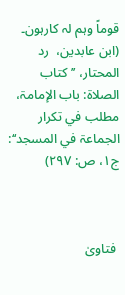قوماً وہم لہ کارہون۔ (ابن عابدین،  رد المحتار، ’’کتاب الصلاۃ: باب الإمامۃ، مطلب في تکرار الجماعۃ في المسجد‘‘: ج۱، ص: ۲۹۷)



 فتاویٰ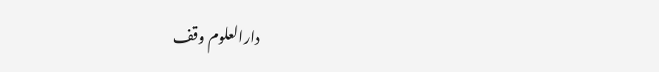دارالعلوم وقف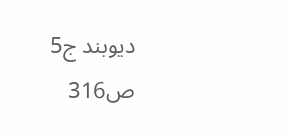دیوبند ج5 ص316